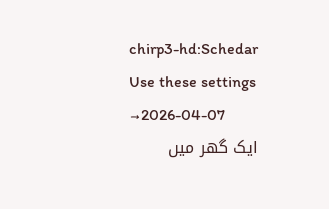chirp3-hd:Schedar
Use these settings →2026-04-07
ایک گھر میں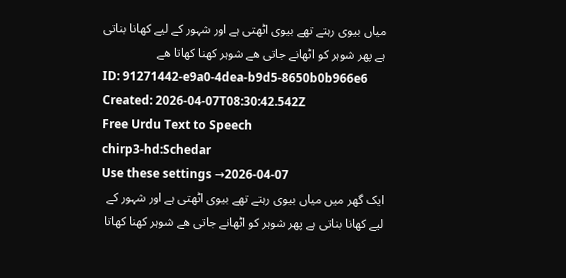میاں بیوی رہتے تھے بیوی اٹھتی ہے اور شہور کے لیے کھانا بناتی ہے پھر شوہر کو اٹھانے جاتی ھے شوہر کھنا کھاتا ھے
ID: 91271442-e9a0-4dea-b9d5-8650b0b966e6
Created: 2026-04-07T08:30:42.542Z
Free Urdu Text to Speech
chirp3-hd:Schedar
Use these settings →2026-04-07
ایک گھر میں میاں بیوی رہتے تھے بیوی اٹھتی ہے اور شہور کے لیے کھانا بناتی ہے پھر شوہر کو اٹھانے جاتی ھے شوہر کھنا کھاتا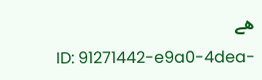ھے
ID: 91271442-e9a0-4dea-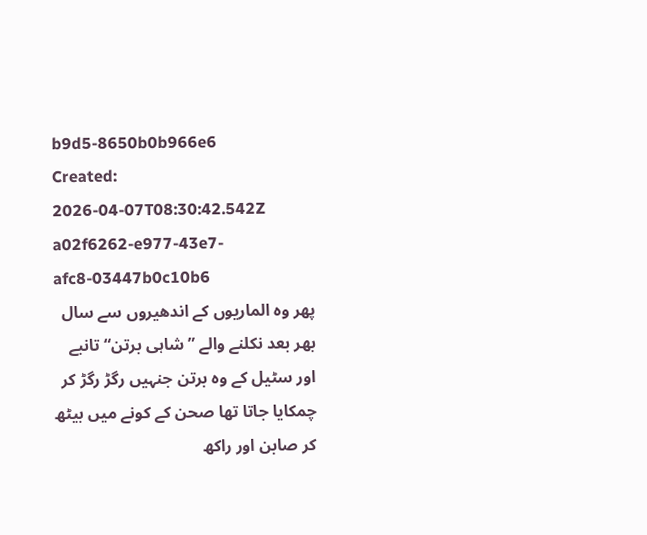b9d5-8650b0b966e6
Created: 2026-04-07T08:30:42.542Z
a02f6262-e977-43e7-afc8-03447b0c10b6
پھر وہ الماریوں کے اندھیروں سے سال بھر بعد نکلنے والے ”شاہی برتن“ تانبے اور سٹیل کے وہ برتن جنہیں رگڑ رگڑ کر چمکایا جاتا تھا صحن کے کونے میں بیٹھ کر صابن اور راکھ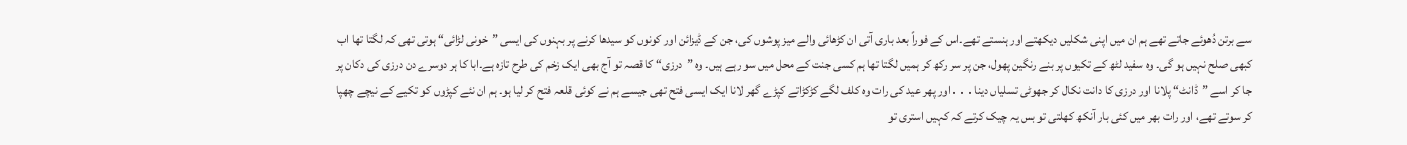سے برتن دُھوئے جاتے تھے ہم ان میں اپنی شکلیں دیکھتے اور ہنستے تھے۔اس کے فوراً بعد باری آتی ان کڑھائی والے میز پوشوں کی، جن کے ڈیزائن اور کونوں کو سیدھا کرنے پر بہنوں کی ایسی ”خونی لڑائی“ ہوتی تھی کہ لگتا تھا اب کبھی صلح نہیں ہو گی۔ وہ سفید لٹھ کے تکیوں پر بنے رنگین پھول، جن پر سر رکھ کر ہمیں لگتا تھا ہم کسی جنت کے محل میں سو رہے ہیں۔ وہ ”درزی“ کا قصہ تو آج بھی ایک زخم کی طرح تازہ ہے۔ابا کا ہر دوسرے دن درزی کی دکان پر جا کر اسے ”ڈانٹ“ پلانا اور درزی کا دانت نکال کر جھوٹی تسلیاں دینا․․․اور پھر عید کی رات وہ کلف لگے کڑکڑاتے کپڑے گھر لانا ایک ایسی فتح تھی جیسے ہم نے کوئی قلعہ فتح کر لیا ہو۔ ہم ان نئے کپڑوں کو تکیے کے نیچے چھپا کر سوتے تھے، اور رات بھر میں کئی بار آنکھ کھلتی تو بس یہ چیک کرتے کہ کہیں استری تو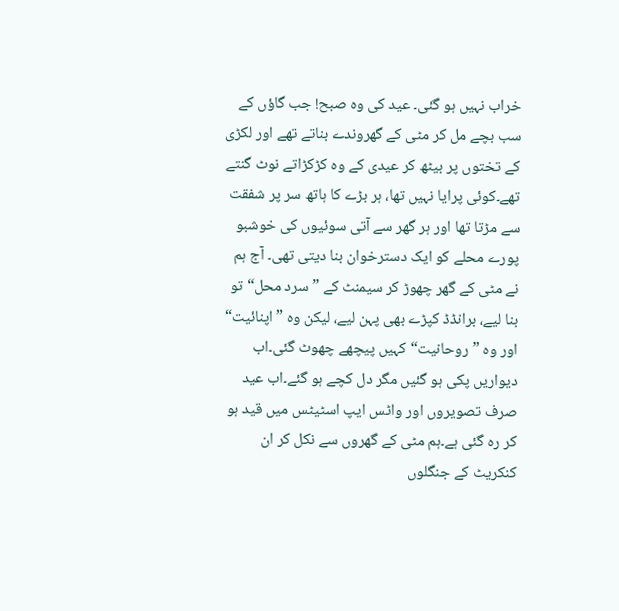خراب نہیں ہو گئی۔ عید کی وہ صبح! جب گاؤں کے سب بچے مل کر مٹی کے گھروندے بناتے تھے اور لکڑی کے تختوں پر بیٹھ کر عیدی کے وہ کڑکڑاتے نوٹ گنتے تھے۔کوئی پرایا نہیں تھا، ہر بڑے کا ہاتھ سر پر شفقت سے مڑتا تھا اور ہر گھر سے آتی سوئیوں کی خوشبو پورے محلے کو ایک دسترخوان بنا دیتی تھی۔ آج ہم نے مٹی کے گھر چھوڑ کر سیمنٹ کے ”سرد محل“ تو بنا لیے، برانڈڈ کپڑے بھی پہن لیے، لیکن وہ ”اپنائیت“ اور وہ ”روحانیت“ کہیں پیچھے چھوٹ گئی۔اب دیواریں پکی ہو گئیں مگر دل کچے ہو گئے۔اب عید صرف تصویروں اور واٹس ایپ اسٹیٹس میں قید ہو کر رہ گئی ہے۔ہم مٹی کے گھروں سے نکل کر ان کنکریٹ کے جنگلوں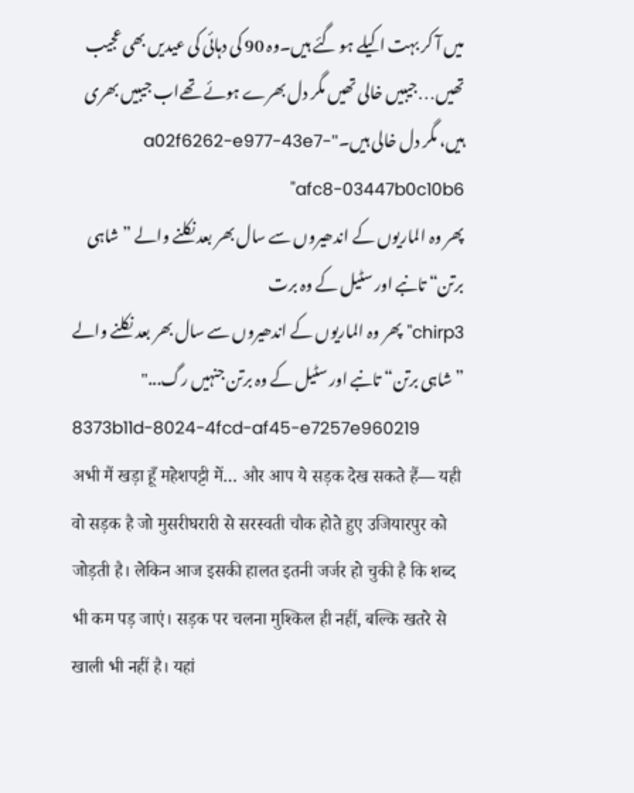میں آ کر بہت اکیلے ہو گئے ہیں۔وہ 90 کی دہائی کی عیدیں بھی عجیب تھیں․․․جیبیں خالی تھیں مگر دل بھرے ہوئے تھےاب جیبیں بھری ہیں، مگر دل خالی ہیں۔"a02f6262-e977-43e7-afc8-03447b0c10b6"
پھر وہ الماریوں کے اندھیروں سے سال بھر بعد نکلنے والے ”شاہی برتن“ تانبے اور سٹیل کے وہ برت
chirp3"پھر وہ الماریوں کے اندھیروں سے سال بھر بعد نکلنے والے ”شاہی برتن“ تانبے اور سٹیل کے وہ برتن جنہیں رگ..."
8373b11d-8024-4fcd-af45-e7257e960219
अभी मैं खड़ा हूँ महेशपट्टी में… और आप ये सड़क देख सकते हैं— यही वो सड़क है जो मुसरीघरारी से सरस्वती चौक होते हुए उजियारपुर को जोड़ती है। लेकिन आज इसकी हालत इतनी जर्जर हो चुकी है कि शब्द भी कम पड़ जाएं। सड़क पर चलना मुश्किल ही नहीं, बल्कि खतरे से खाली भी नहीं है। यहां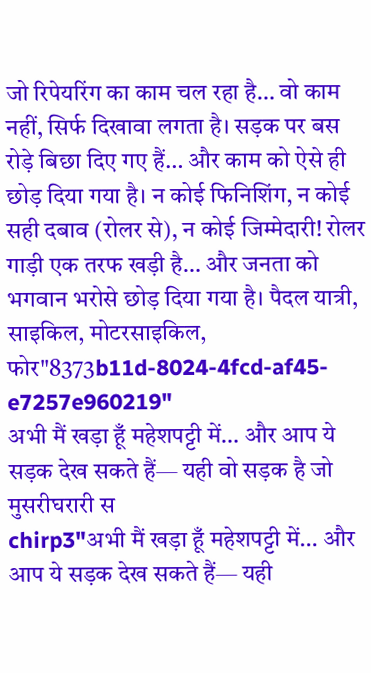जो रिपेयरिंग का काम चल रहा है… वो काम नहीं, सिर्फ दिखावा लगता है। सड़क पर बस रोड़े बिछा दिए गए हैं… और काम को ऐसे ही छोड़ दिया गया है। न कोई फिनिशिंग, न कोई सही दबाव (रोलर से), न कोई जिम्मेदारी! रोलर गाड़ी एक तरफ खड़ी है… और जनता को भगवान भरोसे छोड़ दिया गया है। पैदल यात्री, साइकिल, मोटरसाइकिल, फोर"8373b11d-8024-4fcd-af45-e7257e960219"
अभी मैं खड़ा हूँ महेशपट्टी में… और आप ये सड़क देख सकते हैं— यही वो सड़क है जो मुसरीघरारी स
chirp3"अभी मैं खड़ा हूँ महेशपट्टी में… और आप ये सड़क देख सकते हैं— यही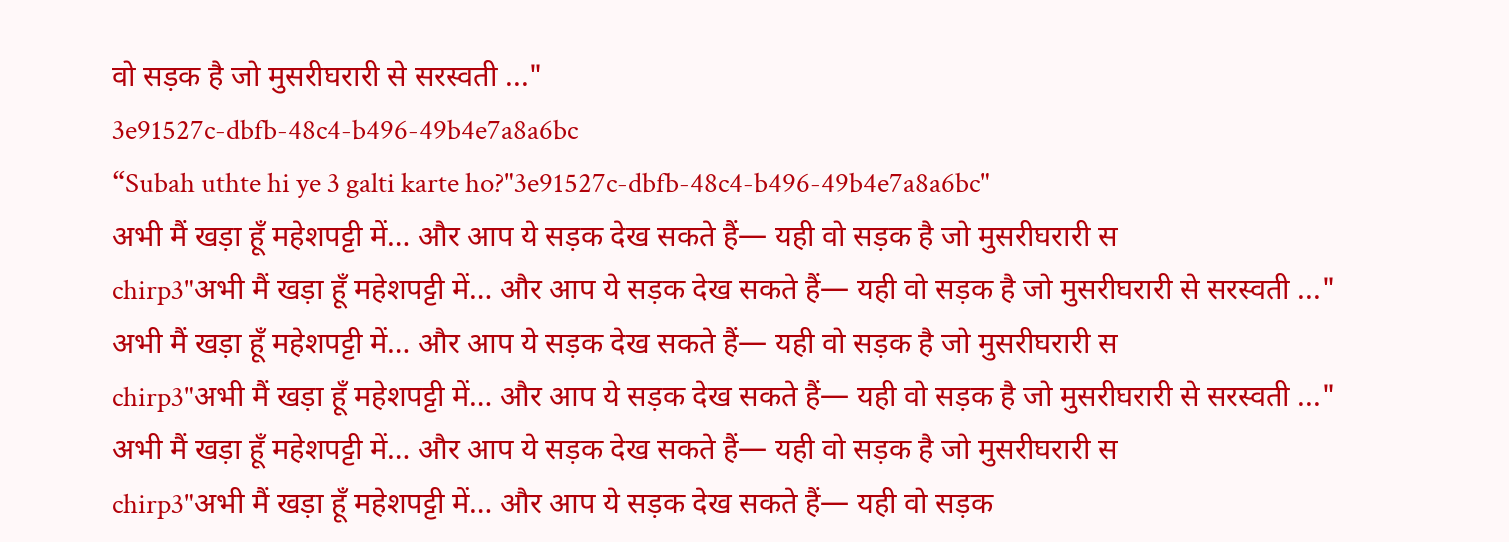वो सड़क है जो मुसरीघरारी से सरस्वती ..."
3e91527c-dbfb-48c4-b496-49b4e7a8a6bc
“Subah uthte hi ye 3 galti karte ho?"3e91527c-dbfb-48c4-b496-49b4e7a8a6bc"
अभी मैं खड़ा हूँ महेशपट्टी में… और आप ये सड़क देख सकते हैं— यही वो सड़क है जो मुसरीघरारी स
chirp3"अभी मैं खड़ा हूँ महेशपट्टी में… और आप ये सड़क देख सकते हैं— यही वो सड़क है जो मुसरीघरारी से सरस्वती ..."
अभी मैं खड़ा हूँ महेशपट्टी में… और आप ये सड़क देख सकते हैं— यही वो सड़क है जो मुसरीघरारी स
chirp3"अभी मैं खड़ा हूँ महेशपट्टी में… और आप ये सड़क देख सकते हैं— यही वो सड़क है जो मुसरीघरारी से सरस्वती ..."
अभी मैं खड़ा हूँ महेशपट्टी में… और आप ये सड़क देख सकते हैं— यही वो सड़क है जो मुसरीघरारी स
chirp3"अभी मैं खड़ा हूँ महेशपट्टी में… और आप ये सड़क देख सकते हैं— यही वो सड़क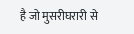है जो मुसरीघरारी से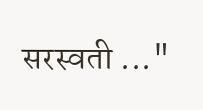सरस्वती ..."